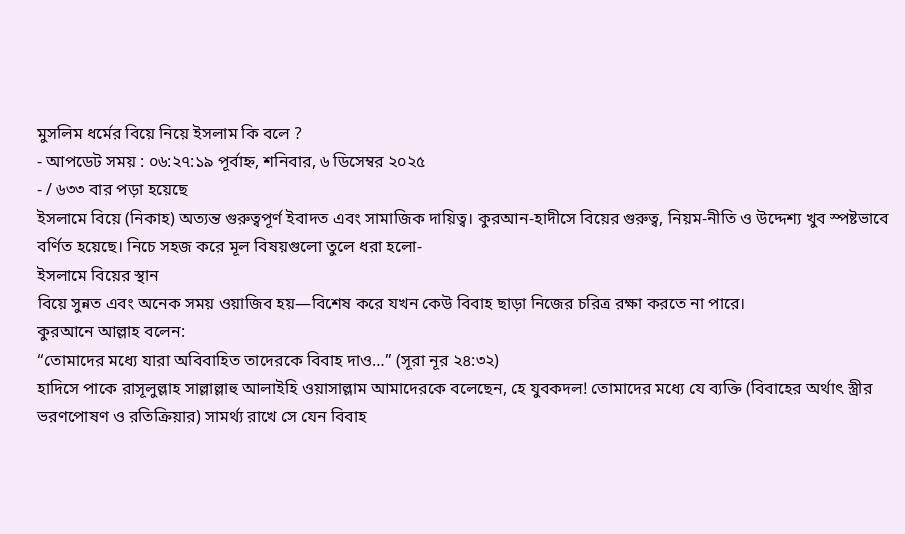মুসলিম ধর্মের বিয়ে নিয়ে ইসলাম কি বলে ?
- আপডেট সময় : ০৬:২৭:১৯ পূর্বাহ্ন, শনিবার, ৬ ডিসেম্বর ২০২৫
- / ৬৩৩ বার পড়া হয়েছে
ইসলামে বিয়ে (নিকাহ) অত্যন্ত গুরুত্বপূর্ণ ইবাদত এবং সামাজিক দায়িত্ব। কুরআন-হাদীসে বিয়ের গুরুত্ব, নিয়ম-নীতি ও উদ্দেশ্য খুব স্পষ্টভাবে বর্ণিত হয়েছে। নিচে সহজ করে মূল বিষয়গুলো তুলে ধরা হলো-
ইসলামে বিয়ের স্থান
বিয়ে সুন্নত এবং অনেক সময় ওয়াজিব হয়—বিশেষ করে যখন কেউ বিবাহ ছাড়া নিজের চরিত্র রক্ষা করতে না পারে।
কুরআনে আল্লাহ বলেন:
“তোমাদের মধ্যে যারা অবিবাহিত তাদেরকে বিবাহ দাও…” (সূরা নূর ২৪:৩২)
হাদিসে পাকে রাসূলুল্লাহ সাল্লাল্লাহু আলাইহি ওয়াসাল্লাম আমাদেরকে বলেছেন, হে যুবকদল! তোমাদের মধ্যে যে ব্যক্তি (বিবাহের অর্থাৎ স্ত্রীর ভরণপোষণ ও রতিক্রিয়ার) সামর্থ্য রাখে সে যেন বিবাহ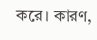করে। কারণ,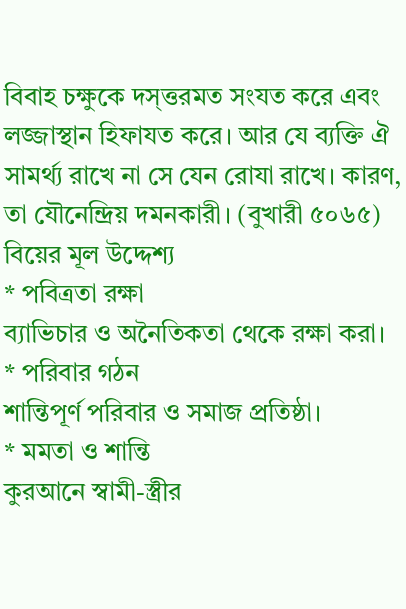বিবাহ চক্ষুকে দস্ত্তরমত সংযত করে এবং লজ্জাস্থান হিফাযত করে। আর যে ব্যক্তি ঐ সামর্থ্য রাখে না সে যেন রোযা রাখে। কারণ, তা যৌনেন্দ্রিয় দমনকারী। (বুখারী ৫০৬৫)
বিয়ের মূল উদ্দেশ্য
* পবিত্রতা রক্ষা
ব্যাভিচার ও অনৈতিকতা থেকে রক্ষা করা।
* পরিবার গঠন
শান্তিপূর্ণ পরিবার ও সমাজ প্রতিষ্ঠা।
* মমতা ও শান্তি
কুরআনে স্বামী-স্ত্রীর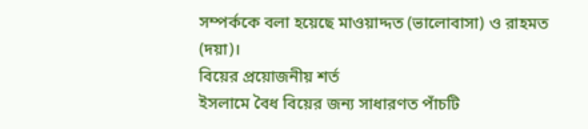সম্পর্ককে বলা হয়েছে মাওয়াদ্দত (ভালোবাসা) ও রাহমত (দয়া)।
বিয়ের প্রয়োজনীয় শর্ত
ইসলামে বৈধ বিয়ের জন্য সাধারণত পাঁচটি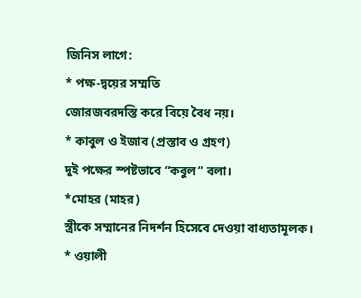জিনিস লাগে:
* পক্ষ-দ্বয়ের সম্মতি
জোরজবরদস্তি করে বিয়ে বৈধ নয়।
* কাবুল ও ইজাব (প্রস্তাব ও গ্রহণ)
দুই পক্ষের স্পষ্টভাবে “কবুল” বলা।
*মোহর (মাহর)
স্ত্রীকে সম্মানের নিদর্শন হিসেবে দেওয়া বাধ্যতামূলক।
* ওয়ালী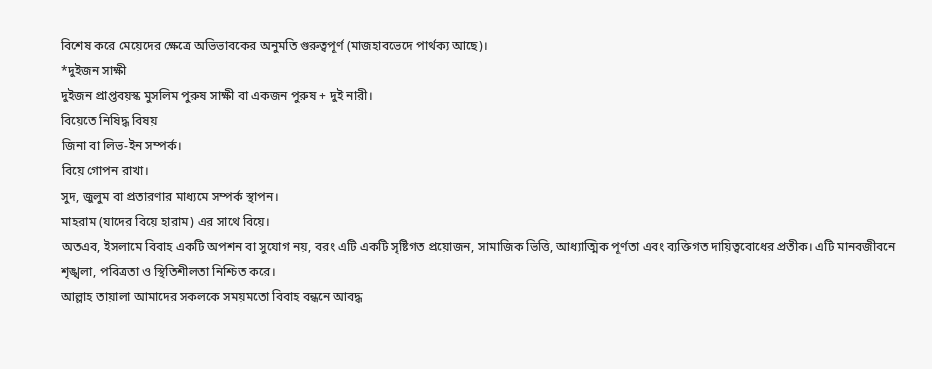বিশেষ করে মেয়েদের ক্ষেত্রে অভিভাবকের অনুমতি গুরুত্বপূর্ণ (মাজহাবভেদে পার্থক্য আছে)।
*দুইজন সাক্ষী
দুইজন প্রাপ্তবয়স্ক মুসলিম পুরুষ সাক্ষী বা একজন পুরুষ + দুই নারী।
বিয়েতে নিষিদ্ধ বিষয়
জিনা বা লিভ-ইন সম্পর্ক।
বিয়ে গোপন রাখা।
সুদ, জুলুম বা প্রতারণার মাধ্যমে সম্পর্ক স্থাপন।
মাহরাম (যাদের বিয়ে হারাম) এর সাথে বিয়ে।
অতএব, ইসলামে বিবাহ একটি অপশন বা সুযোগ নয়, বরং এটি একটি সৃষ্টিগত প্রয়োজন, সামাজিক ভিত্তি, আধ্যাত্মিক পূর্ণতা এবং ব্যক্তিগত দায়িত্ববোধের প্রতীক। এটি মানবজীবনে শৃঙ্খলা, পবিত্রতা ও স্থিতিশীলতা নিশ্চিত করে।
আল্লাহ তায়ালা আমাদের সকলকে সময়মতো বিবাহ বন্ধনে আবদ্ধ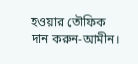হওয়ার তৌফিক দান করুন-আমীন।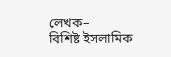লেখক–
বিশিষ্ট ইসলামিক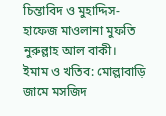চিন্তাবিদ ও মুহাদ্দিস-
হাফেজ মাওলানা মুফতি নুরুল্লাহ আল বাকী।
ইমাম ও খতিব: মোল্লাবাড়ি জামে মসজিদ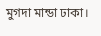মুগদা মান্ডা ঢাকা।